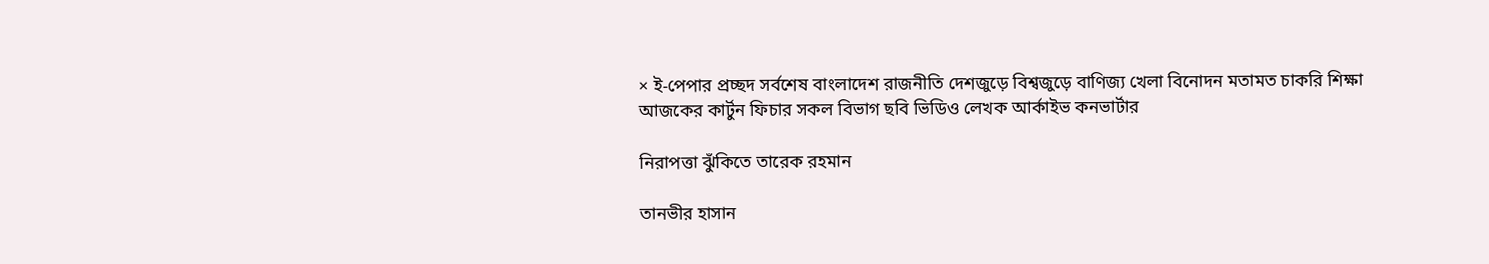× ই-পেপার প্রচ্ছদ সর্বশেষ বাংলাদেশ রাজনীতি দেশজুড়ে বিশ্বজুড়ে বাণিজ্য খেলা বিনোদন মতামত চাকরি শিক্ষা আজকের কার্টুন ফিচার সকল বিভাগ ছবি ভিডিও লেখক আর্কাইভ কনভার্টার

নিরাপত্তা ঝুঁকিতে তারেক রহমান

তানভীর হাসান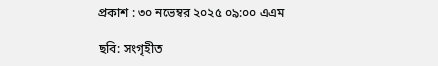প্রকাশ : ৩০ নভেম্বর ২০২৫ ০৯:০০ এএম

ছবি: সংগৃহীত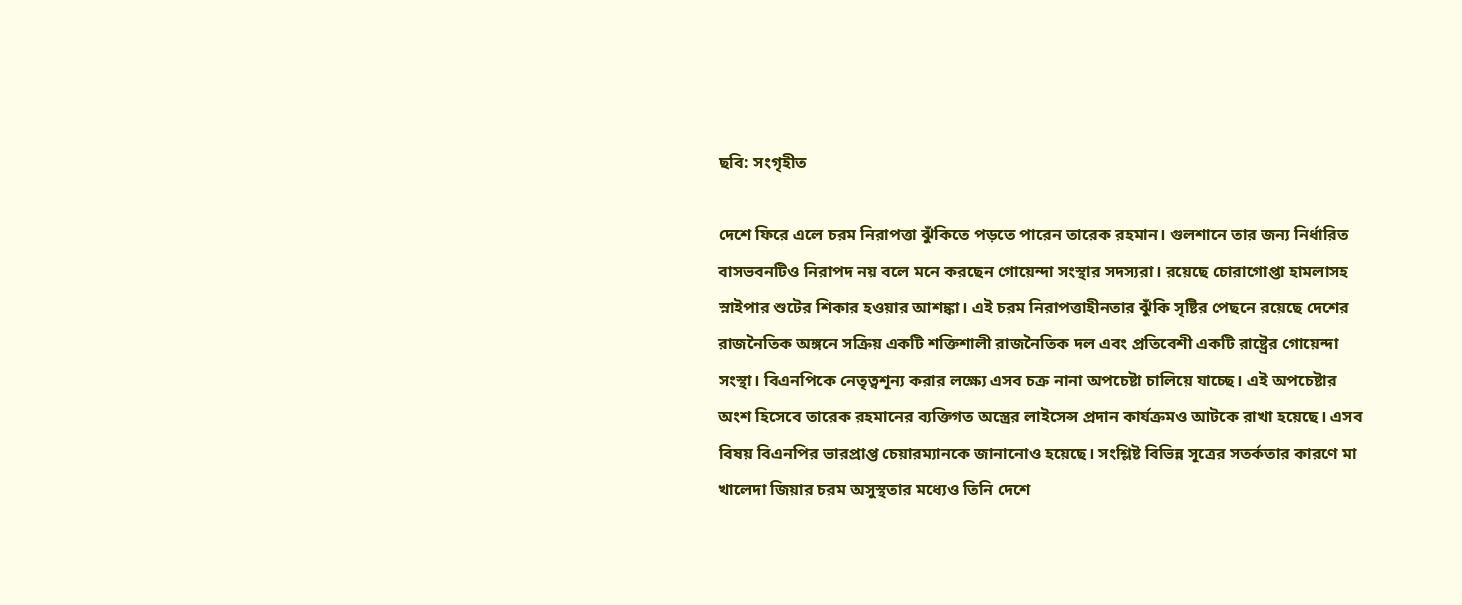ছবি: সংগৃহীত

দেশে ফিরে এলে চরম নিরাপত্তা ঝুঁকিতে পড়তে পারেন তারেক রহমান। গুলশানে তার জন্য নির্ধারিত বাসভবনটিও নিরাপদ নয় বলে মনে করছেন গোয়েন্দা সংস্থার সদস্যরা। রয়েছে চোরাগোপ্তা হামলাসহ স্নাইপার শুটের শিকার হওয়ার আশঙ্কা। এই চরম নিরাপত্তাহীনতার ঝুঁকি সৃষ্টির পেছনে রয়েছে দেশের রাজনৈতিক অঙ্গনে সক্রিয় একটি শক্তিশালী রাজনৈতিক দল এবং প্রতিবেশী একটি রাষ্ট্রের গোয়েন্দা সংস্থা। বিএনপিকে নেতৃত্বশূন্য করার লক্ষ্যে এসব চক্র নানা অপচেষ্টা চালিয়ে যাচ্ছে। এই অপচেষ্টার অংশ হিসেবে তারেক রহমানের ব্যক্তিগত অস্ত্রের লাইসেন্স প্রদান কার্যক্রমও আটকে রাখা হয়েছে। এসব বিষয় বিএনপির ভারপ্রাপ্ত চেয়ারম্যানকে জানানোও হয়েছে। সংশ্লিষ্ট বিভিন্ন সূত্রের সতর্কতার কারণে মা খালেদা জিয়ার চরম অসুস্থতার মধ্যেও তিনি দেশে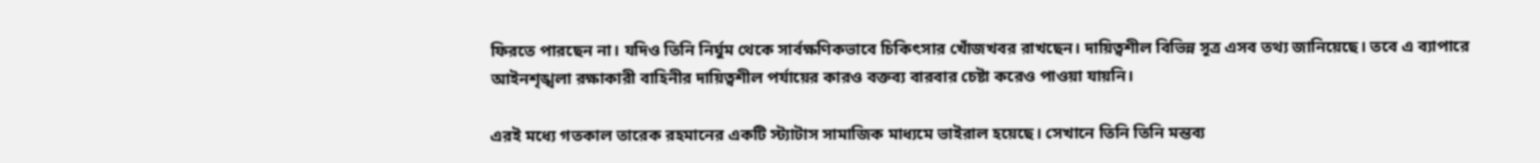ফিরতে পারছেন না। যদিও তিনি নির্ঘুম থেকে সার্বক্ষণিকভাবে চিকিৎসার খোঁজখবর রাখছেন। দায়িত্বশীল বিভিন্ন সূত্র এসব তথ্য জানিয়েছে। তবে এ ব্যাপারে আইনশৃঙ্খলা রক্ষাকারী বাহিনীর দায়িত্বশীল পর্যায়ের কারও বক্তব্য বারবার চেষ্টা করেও পাওয়া যায়নি।

এরই মধ্যে গতকাল তারেক রহমানের একটি স্ট্যাটাস সামাজিক মাধ্যমে ভাইরাল হয়েছে। সেখানে তিনি তিনি মন্তব্য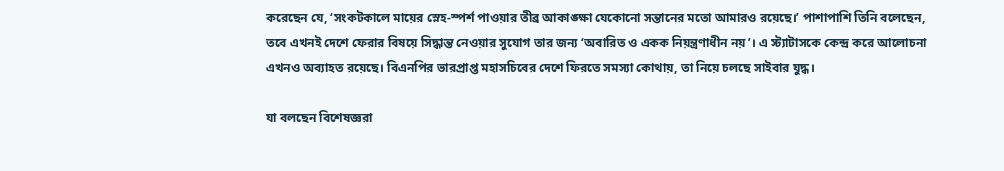করেছেন যে, ‘সংকটকালে মায়ের স্নেহ-স্পর্শ পাওয়ার তীব্র আকাঙ্ক্ষা যেকোনো সন্তানের মতো আমারও রয়েছে।’ পাশাপাশি তিনি বলেছেন, তবে এখনই দেশে ফেরার বিষয়ে সিদ্ধান্ত নেওয়ার সুযোগ তার জন্য ‘অবারিত ও একক নিয়ন্ত্রণাধীন নয়’। এ স্ট্যাটাসকে কেন্দ্র করে আলোচনা এখনও অব্যাহত রয়েছে। বিএনপির ভারপ্রাপ্ত মহাসচিবের দেশে ফিরতে সমস্যা কোথায়, তা নিয়ে চলছে সাইবার যুদ্ধ।

যা বলছেন বিশেষজ্ঞরা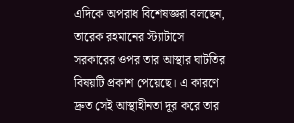এদিকে অপরাধ বিশেষজ্ঞরা বলছেন, তারেক রহমানের স্ট্যাটাসে সরকারের ওপর তার আস্থার ঘাটতির বিষয়টি প্রকাশ পেয়েছে। এ কারণে দ্রুত সেই আস্থাহীনতা দূর করে তার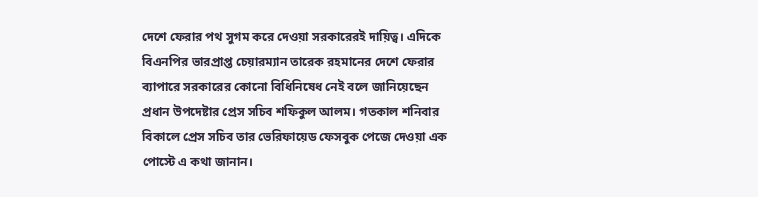দেশে ফেরার পথ সুগম করে দেওয়া সরকারেরই দায়িত্ব। এদিকে বিএনপির ভারপ্রাপ্ত চেয়ারম্যান তারেক রহমানের দেশে ফেরার ব্যাপারে সরকারের কোনো বিধিনিষেধ নেই বলে জানিয়েছেন প্রধান উপদেষ্টার প্রেস সচিব শফিকুল আলম। গতকাল শনিবার বিকালে প্রেস সচিব তার ভেরিফায়েড ফেসবুক পেজে দেওয়া এক পোস্টে এ কথা জানান।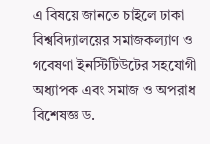এ বিষয়ে জানতে চাইলে ঢাকা বিশ্ববিদ্যালয়ের সমাজকল‍্যাণ ও গবেষণা ইনস্টিটিউটের সহযোগী অধ্যাপক এবং সমাজ ও অপরাধ বিশেষজ্ঞ ড.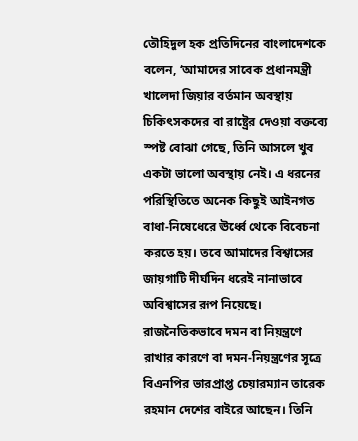তৌহিদুল হক প্রতিদিনের বাংলাদেশকে বলেন, ‘আমাদের সাবেক প্রধানমন্ত্রী খালেদা জিয়ার বর্তমান অবস্থায় চিকিৎসকদের বা রাষ্ট্রের দেওয়া বক্তব্যে স্পষ্ট বোঝা গেছে, তিনি আসলে খুব একটা ভালো অবস্থায় নেই। এ ধরনের পরিস্থিতিতে অনেক কিছুই আইনগত বাধা-নিষেধেরে ঊর্ধ্বে থেকে বিবেচনা করতে হয়। তবে আমাদের বিশ্বাসের জায়গাটি দীর্ঘদিন ধরেই নানাভাবে অবিশ্বাসের রূপ নিয়েছে। রাজনৈতিকভাবে দমন বা নিয়ন্ত্রণে রাখার কারণে বা দমন-নিয়ন্ত্রণের সূত্রে বিএনপির ভারপ্রাপ্ত চেয়ারম্যান তারেক রহমান দেশের বাইরে আছেন। তিনি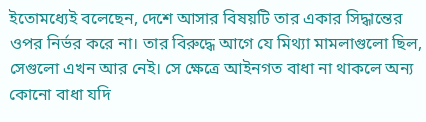ইতোমধ্যেই বলেছেন, দেশে আসার বিষয়টি তার একার সিদ্ধান্তের ওপর নির্ভর করে না। তার বিরুদ্ধে আগে যে মিথ্যা মামলাগুলো ছিল, সেগুলো এখন আর নেই। সে ক্ষেত্রে আইনগত বাধা না থাকলে অন্য কোনো বাধা যদি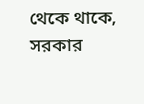থেকে থাকে, সরকার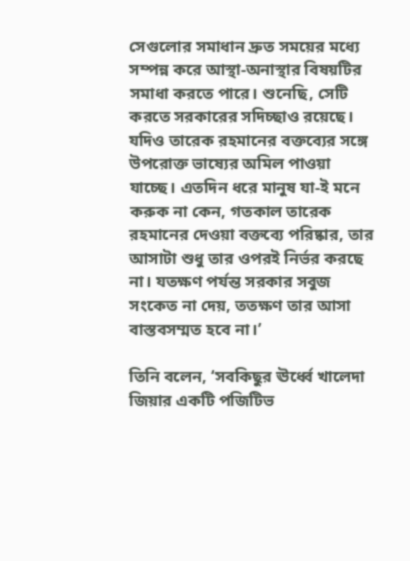সেগুলোর সমাধান দ্রুত সময়ের মধ্যে সম্পন্ন করে আস্থা-অনাস্থার বিষয়টির সমাধা করতে পারে। শুনেছি, সেটি করতে সরকারের সদিচ্ছাও রয়েছে। যদিও তারেক রহমানের বক্তব্যের সঙ্গে উপরোক্ত ভাষ্যের অমিল পাওয়া যাচ্ছে। এতদিন ধরে মানুষ যা-ই মনে করুক না কেন, গতকাল তারেক রহমানের দেওয়া বক্তব্যে পরিষ্কার, তার আসাটা শুধু তার ওপরই নির্ভর করছে না। যতক্ষণ পর্যন্ত সরকার সবুজ সংকেত না দেয়, ততক্ষণ তার আসা বাস্তবসম্মত হবে না।’

তিনি বলেন, ‘সবকিছুর ঊর্ধ্বে খালেদা জিয়ার একটি পজিটিভ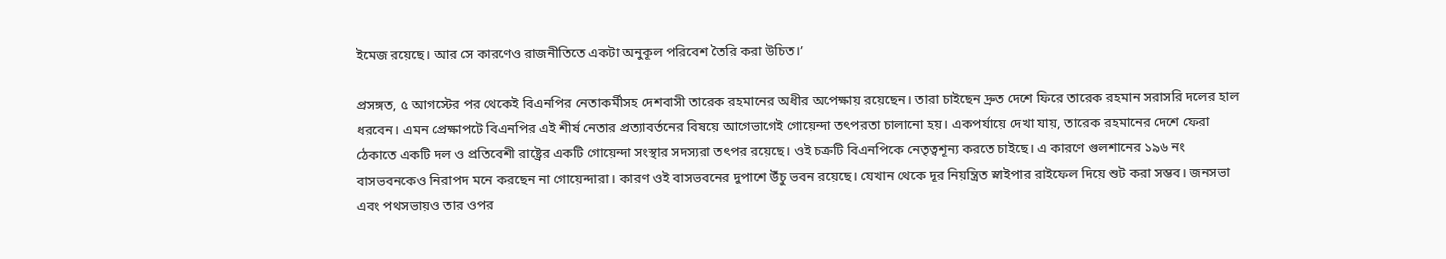ইমেজ রয়েছে। আর সে কারণেও রাজনীতিতে একটা অনুকূল পরিবেশ তৈরি করা উচিত।’

প্রসঙ্গত, ৫ আগস্টের পর থেকেই বিএনপির নেতাকর্মীসহ দেশবাসী তারেক রহমানের অধীর অপেক্ষায় রয়েছেন। তারা চাইছেন দ্রুত দেশে ফিরে তারেক রহমান সরাসরি দলের হাল ধরবেন। এমন প্রেক্ষাপটে বিএনপির এই শীর্ষ নেতার প্রত্যাবর্তনের বিষয়ে আগেভাগেই গোয়েন্দা তৎপরতা চালানো হয়। একপর্যায়ে দেখা যায়, তারেক রহমানের দেশে ফেরা ঠেকাতে একটি দল ও প্রতিবেশী রাষ্ট্রের একটি গোয়েন্দা সংস্থার সদস্যরা তৎপর রয়েছে। ওই চক্রটি বিএনপিকে নেতৃত্বশূন্য করতে চাইছে। এ কারণে গুলশানের ১৯৬ নং বাসভবনকেও নিরাপদ মনে করছেন না গোয়েন্দারা। কারণ ওই বাসভবনের দুপাশে উঁচু ভবন রয়েছে। যেখান থেকে দূর নিয়ন্ত্রিত স্নাইপার রাইফেল দিয়ে শুট করা সম্ভব। জনসভা এবং পথসভায়ও তার ওপর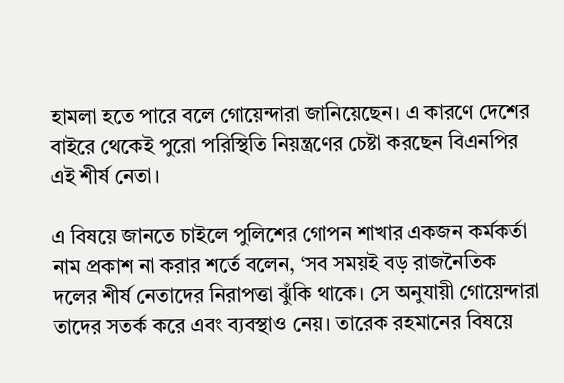হামলা হতে পারে বলে গোয়েন্দারা জানিয়েছেন। এ কারণে দেশের বাইরে থেকেই পুরো পরিস্থিতি নিয়ন্ত্রণের চেষ্টা করছেন বিএনপির এই শীর্ষ নেতা।

এ বিষয়ে জানতে চাইলে পুলিশের গোপন শাখার একজন কর্মকর্তা নাম প্রকাশ না করার শর্তে বলেন, ‘সব সময়ই বড় রাজনৈতিক দলের শীর্ষ নেতাদের নিরাপত্তা ঝুঁকি থাকে। সে অনুযায়ী গোয়েন্দারা তাদের সতর্ক করে এবং ব্যবস্থাও নেয়। তারেক রহমানের বিষয়ে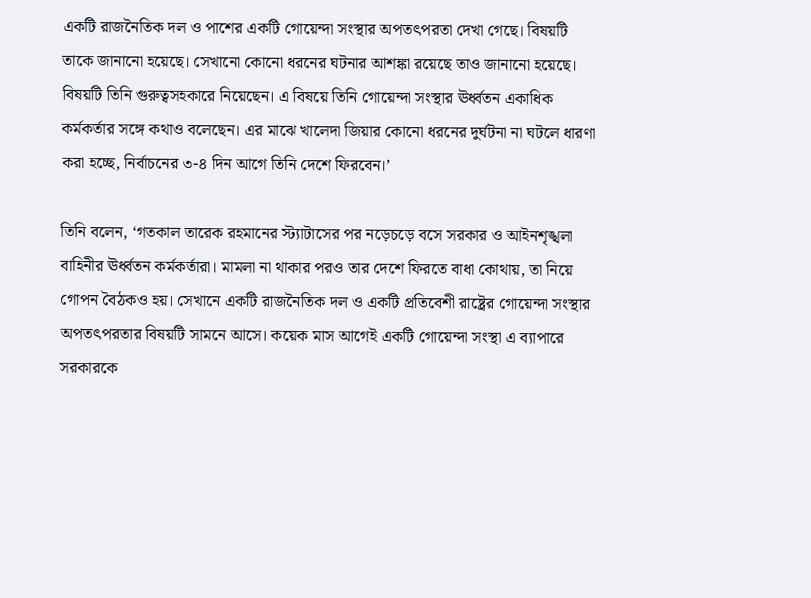একটি রাজনৈতিক দল ও পাশের একটি গোয়েন্দা সংস্থার অপতৎপরতা দেখা গেছে। বিষয়টি তাকে জানানো হয়েছে। সেখানো কোনো ধরনের ঘটনার আশঙ্কা রয়েছে তাও জানানো হয়েছে। বিষয়টি তিনি গুরুত্বসহকারে নিয়েছেন। এ বিষয়ে তিনি গোয়েন্দা সংস্থার ঊর্ধ্বতন একাধিক কর্মকর্তার সঙ্গে কথাও বলেছেন। এর মাঝে খালেদা জিয়ার কোনো ধরনের দুর্ঘটনা না ঘটলে ধারণা করা হচ্ছে, নির্বাচনের ৩-৪ দিন আগে তিনি দেশে ফিরবেন।’

তিনি বলেন, ‘গতকাল তারেক রহমানের স্ট্যাটাসের পর নড়েচড়ে বসে সরকার ও আইনশৃঙ্খলা বাহিনীর ঊর্ধ্বতন কর্মকর্তারা। মামলা না থাকার পরও তার দেশে ফিরতে বাধা কোথায়, তা নিয়ে গোপন বৈঠকও হয়। সেখানে একটি রাজনৈতিক দল ও একটি প্রতিবেশী রাষ্ট্রের গোয়েন্দা সংস্থার অপতৎপরতার বিষয়টি সামনে আসে। কয়েক মাস আগেই একটি গোয়েন্দা সংস্থা এ ব্যাপারে সরকারকে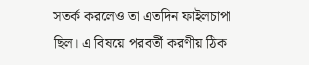সতর্ক করলেও তা এতদিন ফাইলচাপা ছিল। এ বিষয়ে পরবর্তী করণীয় ঠিক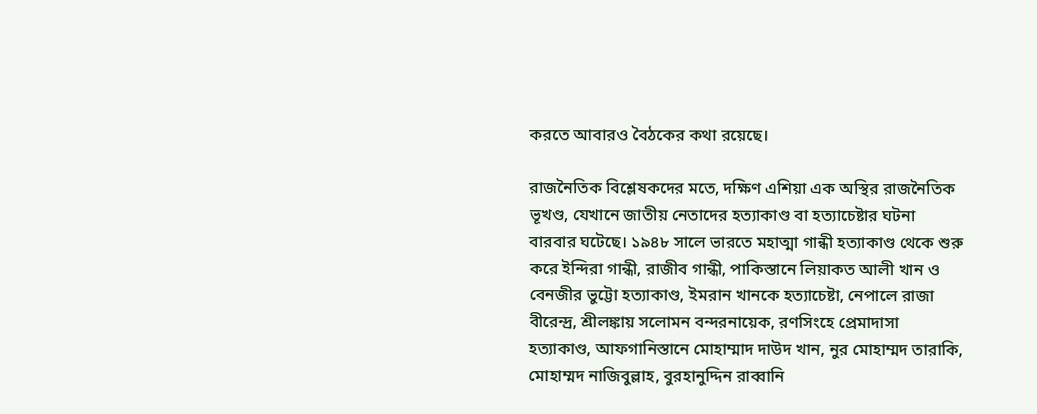করতে আবারও বৈঠকের কথা রয়েছে।

রাজনৈতিক বিশ্লেষকদের মতে, দক্ষিণ এশিয়া এক অস্থির রাজনৈতিক ভূখণ্ড, যেখানে জাতীয় নেতাদের হত্যাকাণ্ড বা হত্যাচেষ্টার ঘটনা বারবার ঘটেছে। ১৯৪৮ সালে ভারতে মহাত্মা গান্ধী হত্যাকাণ্ড থেকে শুরু করে ইন্দিরা গান্ধী, রাজীব গান্ধী, পাকিস্তানে লিয়াকত আলী খান ও বেনজীর ভুট্টো হত্যাকাণ্ড, ইমরান খানকে হত্যাচেষ্টা, নেপালে রাজা বীরেন্দ্র, শ্রীলঙ্কায় সলোমন বন্দরনায়েক, রণসিংহে প্রেমাদাসা হত্যাকাণ্ড, আফগানিস্তানে মোহাম্মাদ দাউদ খান, নুর মোহাম্মদ তারাকি, মোহাম্মদ নাজিবুল্লাহ, বুরহানুদ্দিন রাব্বানি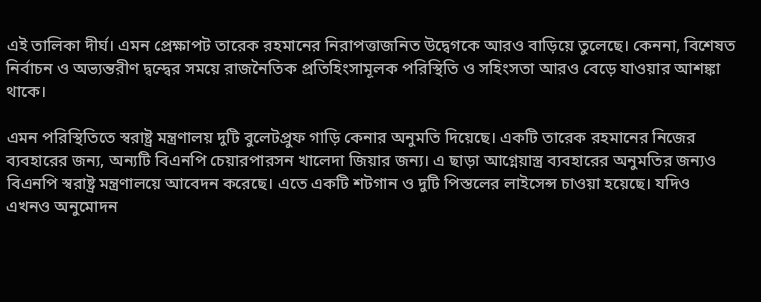এই তালিকা দীর্ঘ। এমন প্রেক্ষাপট তারেক রহমানের নিরাপত্তাজনিত উদ্বেগকে আরও বাড়িয়ে তুলেছে। কেননা, বিশেষত নির্বাচন ও অভ্যন্তরীণ দ্বন্দ্বের সময়ে রাজনৈতিক প্রতিহিংসামূলক পরিস্থিতি ও সহিংসতা আরও বেড়ে যাওয়ার আশঙ্কা থাকে।

এমন পরিস্থিতিতে স্বরাষ্ট্র মন্ত্রণালয় দুটি বুলেটপ্রুফ গাড়ি কেনার অনুমতি দিয়েছে। একটি তারেক রহমানের নিজের ব্যবহারের জন্য, অন্যটি বিএনপি চেয়ারপারসন খালেদা জিয়ার জন্য। এ ছাড়া আগ্নেয়াস্ত্র ব্যবহারের অনুমতির জন্যও বিএনপি স্বরাষ্ট্র মন্ত্রণালয়ে আবেদন করেছে। এতে একটি শটগান ও দুটি পিস্তলের লাইসেন্স চাওয়া হয়েছে। যদিও এখনও অনুমোদন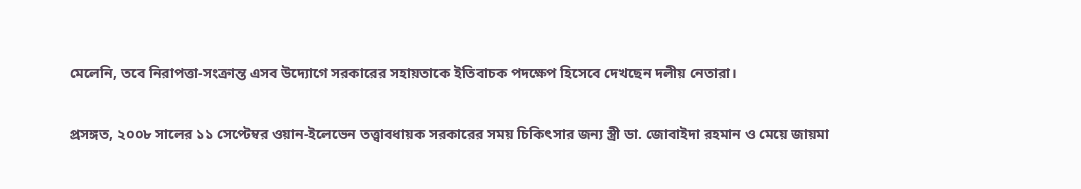মেলেনি, তবে নিরাপত্তা-সংক্রান্ত এসব উদ্যোগে সরকারের সহায়তাকে ইতিবাচক পদক্ষেপ হিসেবে দেখছেন দলীয় নেতারা।

প্রসঙ্গত, ২০০৮ সালের ১১ সেপ্টেম্বর ওয়ান-ইলেভেন তত্ত্বাবধায়ক সরকারের সময় চিকিৎসার জন্য স্ত্রী ডা. জোবাইদা রহমান ও মেয়ে জায়মা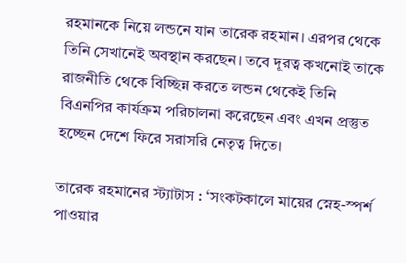রহমানকে নিয়ে লন্ডনে যান তারেক রহমান। এরপর থেকে তিনি সেখানেই অবস্থান করছেন। তবে দূরত্ব কখনোই তাকে রাজনীতি থেকে বিচ্ছিন্ন করতে লন্ডন থেকেই তিনি বিএনপির কার্যক্রম পরিচালনা করেছেন এবং এখন প্রস্তুত হচ্ছেন দেশে ফিরে সরাসরি নেতৃত্ব দিতে।

তারেক রহমানের স্ট্যাটাস : ‘সংকটকালে মায়ের স্নেহ-স্পর্শ পাওয়ার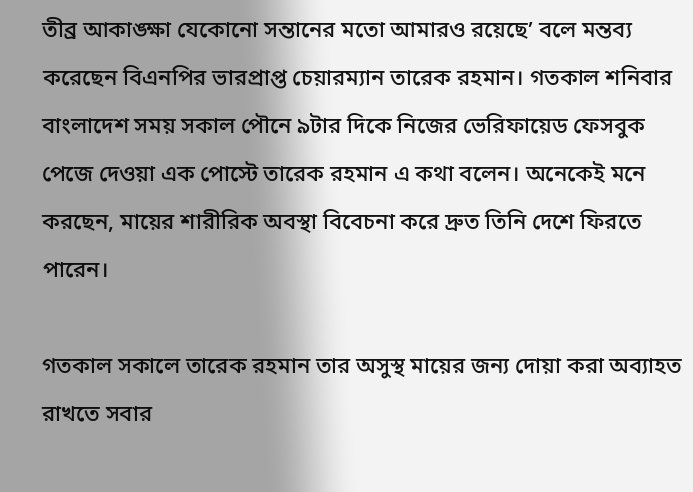তীব্র আকাঙ্ক্ষা যেকোনো সন্তানের মতো আমারও রয়েছে’ বলে মন্তব্য করেছেন বিএনপির ভারপ্রাপ্ত চেয়ারম্যান তারেক রহমান। গতকাল শনিবার বাংলাদেশ সময় সকাল পৌনে ৯টার দিকে নিজের ভেরিফায়েড ফেসবুক পেজে দেওয়া এক পোস্টে তারেক রহমান এ কথা বলেন। অনেকেই মনে করছেন, মায়ের শারীরিক অবস্থা বিবেচনা করে দ্রুত তিনি দেশে ফিরতে পারেন।

গতকাল সকালে তারেক রহমান তার অসুস্থ মায়ের জন্য দোয়া করা অব্যাহত রাখতে সবার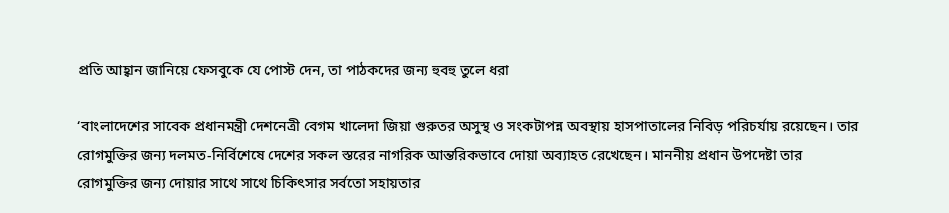প্রতি আহ্বান জানিয়ে ফেসবুকে যে পোস্ট দেন, তা পাঠকদের জন্য হুবহু তুলে ধরা

‘বাংলাদেশের সাবেক প্রধানমন্ত্রী দেশনেত্রী বেগম খালেদা জিয়া গুরুতর অসুস্থ ও সংকটাপন্ন অবস্থায় হাসপাতালের নিবিড় পরিচর্যায় রয়েছেন। তার রোগমুক্তির জন্য দলমত-নির্বিশেষে দেশের সকল স্তরের নাগরিক আন্তরিকভাবে দোয়া অব্যাহত রেখেছেন। মাননীয় প্রধান উপদেষ্টা তার রোগমুক্তির জন্য দোয়ার সাথে সাথে চিকিৎসার সর্বতো সহায়তার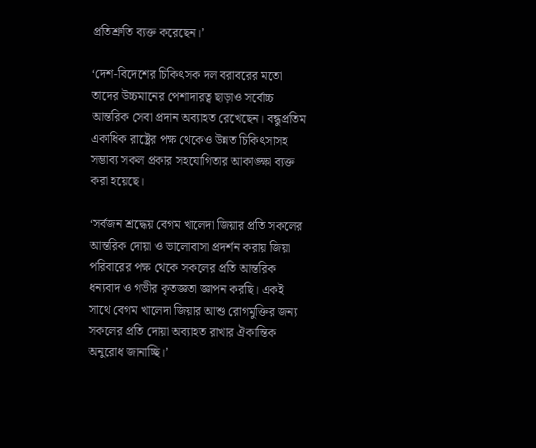প্রতিশ্রুতি ব্যক্ত করেছেন।’

‘দেশ-বিদেশের চিকিৎসক দল বরাবরের মতো তাদের উচ্চমানের পেশাদারত্ব ছাড়াও সর্বোচ্চ আন্তরিক সেবা প্রদান অব্যাহত রেখেছেন। বন্ধুপ্রতিম একাধিক রাষ্ট্রের পক্ষ থেকেও উন্নত চিকিৎসাসহ সম্ভাব্য সকল প্রকার সহযোগিতার আকাঙ্ক্ষা ব্যক্ত করা হয়েছে।

‘সর্বজন শ্রদ্ধেয় বেগম খালেদা জিয়ার প্রতি সকলের আন্তরিক দোয়া ও ভালোবাসা প্রদর্শন করায় জিয়া পরিবারের পক্ষ থেকে সকলের প্রতি আন্তরিক ধন্যবাদ ও গভীর কৃতজ্ঞতা জ্ঞাপন করছি। একই সাথে বেগম খালেদা জিয়ার আশু রোগমুক্তির জন্য সকলের প্রতি দোয়া অব্যাহত রাখার ঐকান্তিক অনুরোধ জানাচ্ছি।’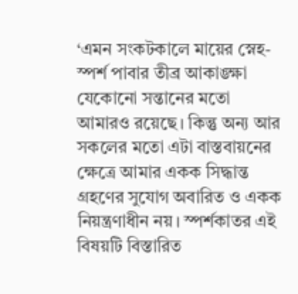‘এমন সংকটকালে মায়ের স্নেহ-স্পর্শ পাবার তীব্র আকাঙ্ক্ষা যেকোনো সন্তানের মতো আমারও রয়েছে। কিন্তু অন্য আর সকলের মতো এটা বাস্তবায়নের ক্ষেত্রে আমার একক সিদ্ধান্ত গ্রহণের সুযোগ অবারিত ও একক নিয়ন্ত্রণাধীন নয়। স্পর্শকাতর এই বিষয়টি বিস্তারিত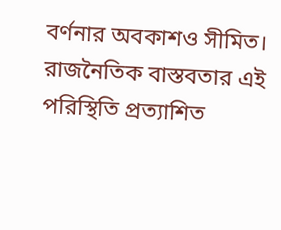বর্ণনার অবকাশও সীমিত। রাজনৈতিক বাস্তবতার এই পরিস্থিতি প্রত্যাশিত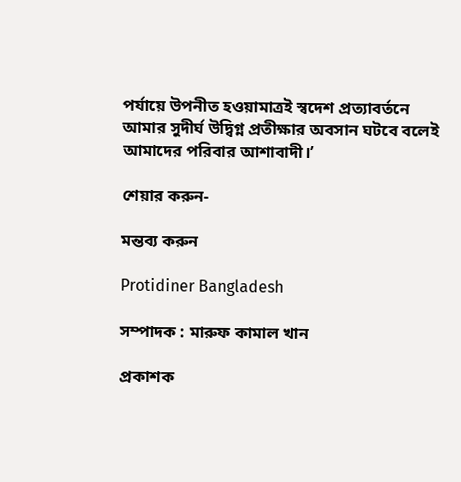পর্যায়ে উপনীত হওয়ামাত্রই স্বদেশ প্রত্যাবর্তনে আমার সুদীর্ঘ উদ্বিগ্ন প্রতীক্ষার অবসান ঘটবে বলেই আমাদের পরিবার আশাবাদী।’

শেয়ার করুন-

মন্তব্য করুন

Protidiner Bangladesh

সম্পাদক : মারুফ কামাল খান

প্রকাশক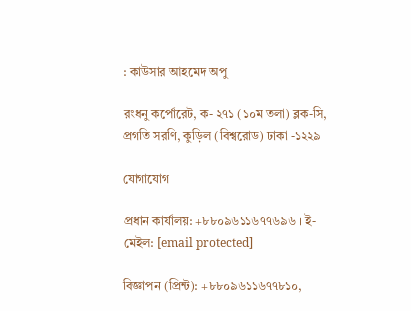: কাউসার আহমেদ অপু

রংধনু কর্পোরেট, ক- ২৭১ (১০ম তলা) ব্লক-সি, প্রগতি সরণি, কুড়িল (বিশ্বরোড) ঢাকা -১২২৯

যোগাযোগ

প্রধান কার্যালয়: +৮৮০৯৬১১৬৭৭৬৯৬ । ই-মেইল: [email protected]

বিজ্ঞাপন (প্রিন্ট): +৮৮০৯৬১১৬৭৭৮১০,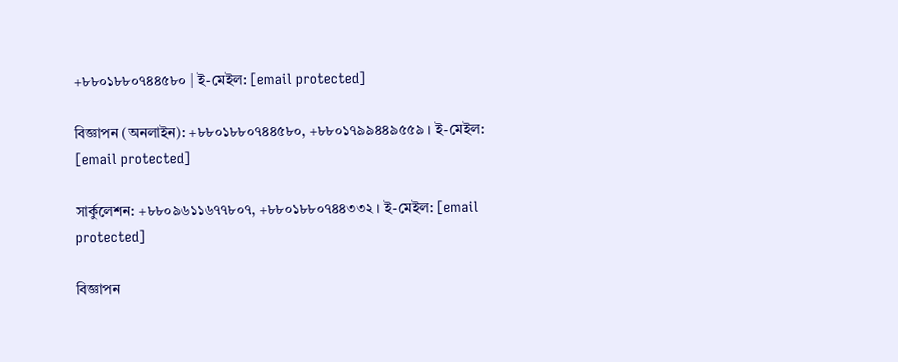+৮৮০১৮৮০৭৪৪৫৮০ | ই-মেইল: [email protected]

বিজ্ঞাপন (অনলাইন): +৮৮০১৮৮০৭৪৪৫৮০, +৮৮০১৭৯৯৪৪৯৫৫৯ । ই-মেইল: [email protected]

সার্কুলেশন: +৮৮০৯৬১১৬৭৭৮০৭, +৮৮০১৮৮০৭৪৪৩৩২ । ই-মেইল: [email protected]

বিজ্ঞাপন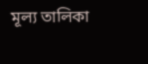মূল্য তালিকা